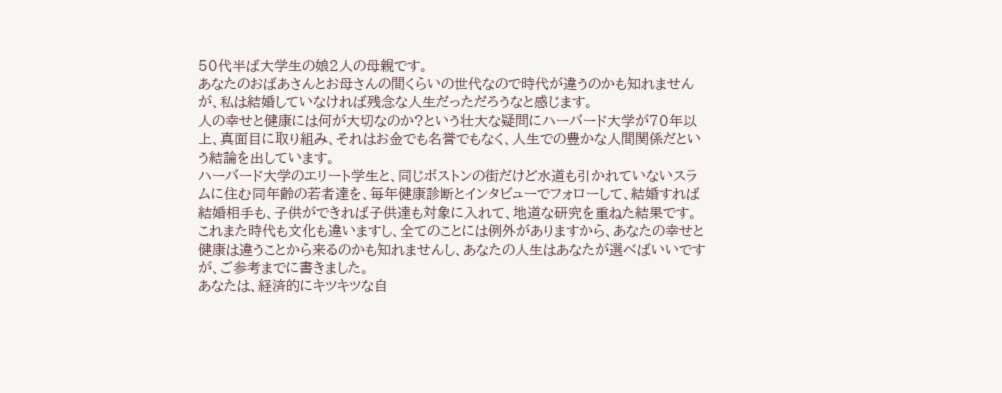50代半ば大学生の娘2人の母親です。
あなたのおばあさんとお母さんの間くらいの世代なので時代が違うのかも知れませんが、私は結婚していなければ残念な人生だっただろうなと感じます。
人の幸せと健康には何が大切なのか?という壮大な疑問にハーバード大学が70年以上、真面目に取り組み、それはお金でも名誉でもなく、人生での豊かな人間関係だという結論を出しています。
ハーバード大学のエリート学生と、同じボストンの街だけど水道も引かれていないスラムに住む同年齢の若者達を、毎年健康診断とインタビューでフォローして、結婚すれば結婚相手も、子供ができれば子供達も対象に入れて、地道な研究を重ねた結果です。
これまた時代も文化も違いますし、全てのことには例外がありますから、あなたの幸せと健康は違うことから来るのかも知れませんし、あなたの人生はあなたが選べばいいですが、ご参考までに書きました。
あなたは、経済的にキツキツな自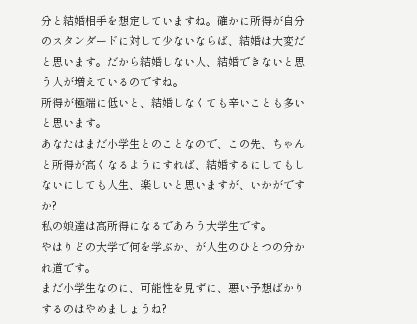分と結婚相手を想定していますね。確かに所得が自分のスタンダードに対して少ないならば、結婚は大変だと思います。だから結婚しない人、結婚できないと思う人が増えているのですね。
所得が極端に低いと、結婚しなくても辛いことも多いと思います。
あなたはまだ小学生とのことなので、この先、ちゃんと所得が高くなるようにすれば、結婚するにしてもしないにしても人生、楽しいと思いますが、いかがですか?
私の娘達は高所得になるであろう大学生です。
やはりどの大学で何を学ぶか、が人生のひとつの分かれ道です。
まだ小学生なのに、可能性を見ずに、悪い予想ばかりするのはやめましょうね?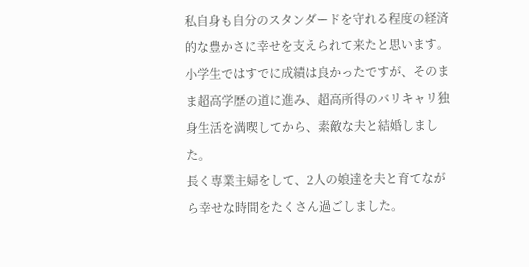私自身も自分のスタンダードを守れる程度の経済的な豊かさに幸せを支えられて来たと思います。小学生ではすでに成績は良かったですが、そのまま超高学歴の道に進み、超高所得のバリキャリ独身生活を満喫してから、素敵な夫と結婚しました。
長く専業主婦をして、2人の娘達を夫と育てながら幸せな時間をたくさん過ごしました。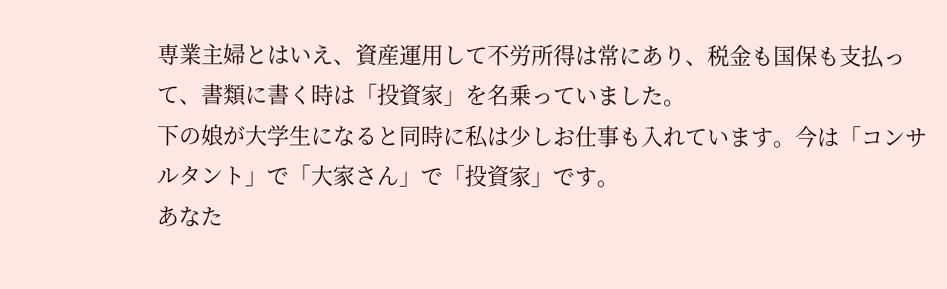専業主婦とはいえ、資産運用して不労所得は常にあり、税金も国保も支払って、書類に書く時は「投資家」を名乗っていました。
下の娘が大学生になると同時に私は少しお仕事も入れています。今は「コンサルタント」で「大家さん」で「投資家」です。
あなた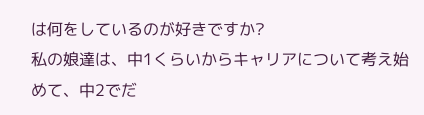は何をしているのが好きですか?
私の娘達は、中1くらいからキャリアについて考え始めて、中2でだ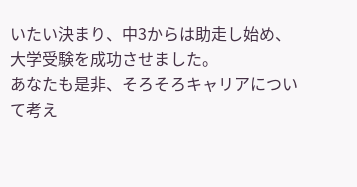いたい決まり、中3からは助走し始め、大学受験を成功させました。
あなたも是非、そろそろキャリアについて考え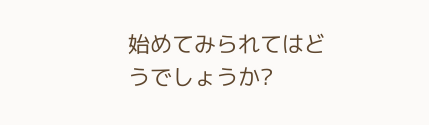始めてみられてはどうでしょうか?